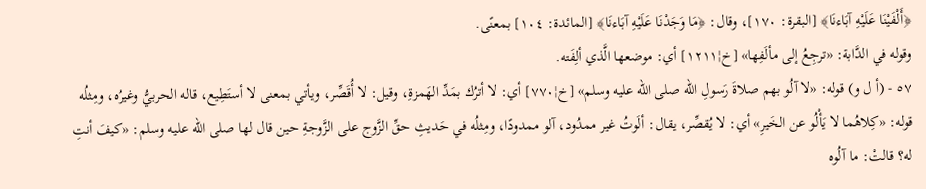﴿أَلْفَيْنَا عَلَيْهِ آبَاءنَا﴾ [البقرة: ١٧٠]، وقال: ﴿مَا وَجَدْنَا عَلَيْهِ آبَاءنَا﴾ [المائدة: ١٠٤] بمعنًى.
وقوله في الدَّابة: «ترجِعُ إلى مألَفِها» [خ¦١٢١١] أي: موضعها الَّذي ألِفَته.
٥٧ - (أ ل و) قوله: «لا آلُو بهم صلاةَ رَسولِ الله صلى الله عليه وسلم» [خ¦٧٧٠] أي: لا أترُك بمَدِّ الهَمزةِ، وقيل: لا أُقَصِّر، ويأتي بمعنى لا أستَطِيع، قاله الحربيُّ وغيرُه، ومِثلُه قوله: «كِلاهُما لا يَأْلُو عن الخَيرِ» أي: لا يُقصِّر، يقال: ألَوتُ غير ممدُود، آلو ممدودًا، ومِثلُه في حَديثِ حقِّ الزَّوج على الزَّوجةِ حين قال لها صلى الله عليه وسلم: «كيفَ أنتِ له؟ قالتْ: ما آلُوه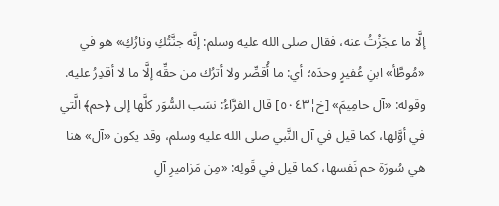إلَّا ما عجَزْتُ عنه، فقال صلى الله عليه وسلم: إنَّه جنَّتُكِ ونارُكِ» هو في «مُوطَّأ» ابنِ عُفيرٍ وحدَه؛ أي: ما أُقصِّر ولا أترُك من حقِّه إلَّا ما لا أقدِرُ عليه.
وقوله: «آل حامِيمَ» [خ¦٥٠٤٣] قال الفرَّاءُ: نسَب السُّوَر كلَّها إلى ﴿حم﴾ الَّتي في أوَّلها، كما قيل في آل النَّبي صلى الله عليه وسلم، وقد يكون «آل» هنا هي سُورَة حم نَفسها، كما قيل في قَولِه: «مِن مَزاميرِ آلِ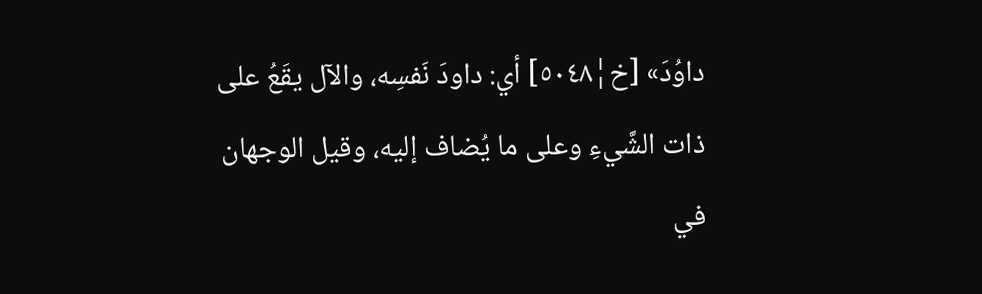داوُدَ» [خ¦٥٠٤٨] أي: داودَ نَفسِه، والآل يقَعُ على ذات الشَّيءِ وعلى ما يُضاف إليه، وقيل الوجهان في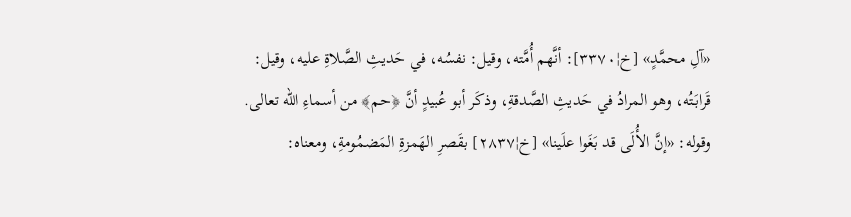«آلِ محمَّدٍ» [خ¦٣٣٧٠]: أنَّهم أُمَّته، وقيل: نفسُه، في حَديثِ الصَّلاةِ عليه، وقيل: قَرابَتُه، وهو المرادُ في حَديثِ الصَّدقةِ، وذكَر أبو عُبيدٍ أنَّ ﴿حم﴾ من أسماءِ الله تعالى.
وقوله: «إنَّ الأُلَى قد بَغَوا علَينا» [خ¦٢٨٣٧] بقَصرِ الهَمزةِ المَضمُومةِ، ومعناه: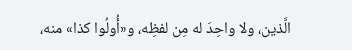الَّذين، ولا واحِدَ له مِن لفظِه، و«أُولُوا كذا» منه،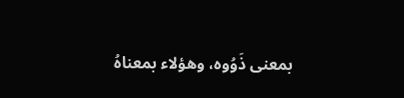بمعنى ذَوُوه، وهؤلاء بمعناهُ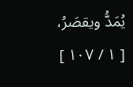يُمَدُّ ويقصَرُ،
[ ١ / ١٠٧ ]